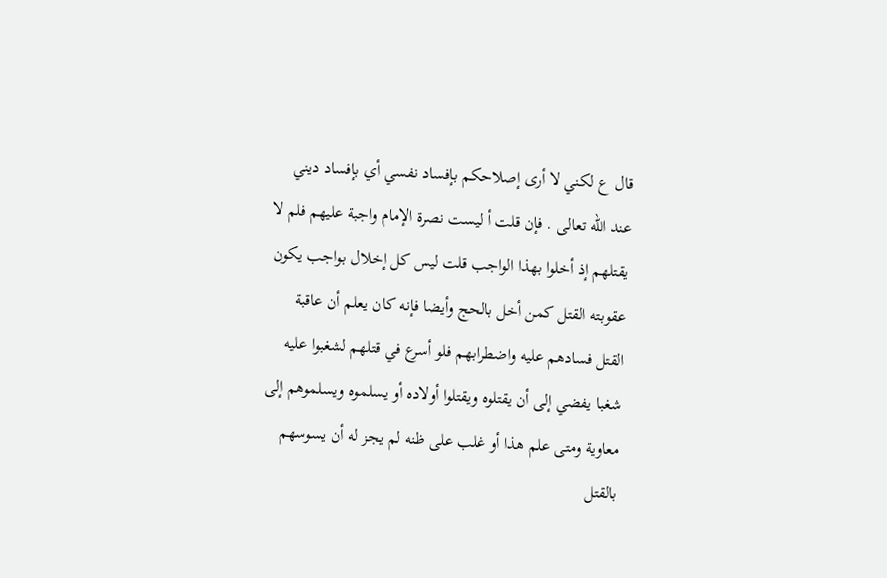قال ع لكني لا أرى إصلاحكم بإفساد نفسي أي بإفساد ديني عند الله تعالى . فإن قلت أ ليست نصرة الإمام واجبة عليهم فلم لا يقتلهم إذ أخلوا بهذا الواجب قلت ليس كل إخلال بواجب يكون عقوبته القتل كمن أخل بالحج وأيضا فإنه كان يعلم أن عاقبة القتل فسادهم عليه واضطرابهم فلو أسرع في قتلهم لشغبوا عليه شغبا يفضي إلى أن يقتلوه ويقتلوا أولاده أو يسلموه ويسلموهم إلى معاوية ومتى علم هذا أو غلب على ظنه لم يجز له أن يسوسهم بالقتل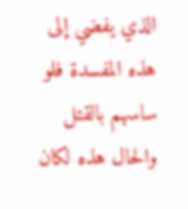الذي يفضي إلى هذه المفسدة فلو ساسهم بالقتل والحال هذه لكان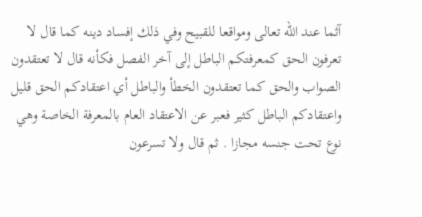آثما عند الله تعالى ومواقعا للقبيح وفي ذلك إفساد دينه كما قال لا تعرفون الحق كمعرفتكم الباطل إلى آخر الفصل فكأنه قال لا تعتقدون الصواب والحق كما تعتقدون الخطأ والباطل أي اعتقادكم الحق قليل واعتقادكم الباطل كثير فعبر عن الاعتقاد العام بالمعرفة الخاصة وهي نوع تحت جنسه مجازا . ثم قال ولا تسرعون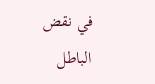في نقض الباطل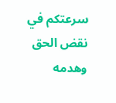سرعتكم في نقض الحق وهدمه